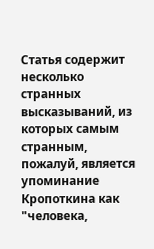Статья содержит несколько странных высказываний, из которых самым странным, пожалуй, является упоминание Кропоткина как "человека,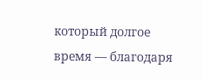который долгое время — благодаря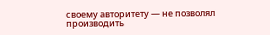своему авторитету — не позволял производить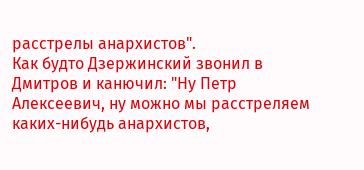расстрелы анархистов".
Как будто Дзержинский звонил в Дмитров и канючил: "Ну Петр Алексеевич, ну можно мы расстреляем каких-нибудь анархистов,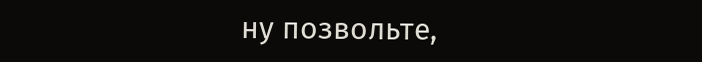ну позвольте,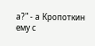а?" - а Кропоткин ему с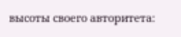высоты своего авторитета: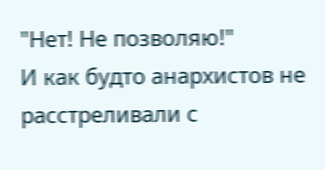"Нет! Не позволяю!"
И как будто анархистов не расстреливали с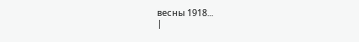весны 1918...
|